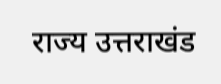राज्य उत्तराखंड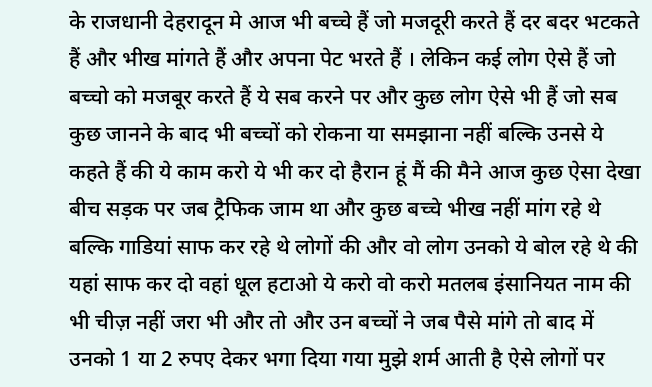के राजधानी देहरादून मे आज भी बच्चे हैं जो मजदूरी करते हैं दर बदर भटकते हैं और भीख मांगते हैं और अपना पेट भरते हैं । लेकिन कई लोग ऐसे हैं जो बच्चो को मजबूर करते हैं ये सब करने पर और कुछ लोग ऐसे भी हैं जो सब कुछ जानने के बाद भी बच्चों को रोकना या समझाना नहीं बल्कि उनसे ये कहते हैं की ये काम करो ये भी कर दो हैरान हूं मैं की मैने आज कुछ ऐसा देखा बीच सड़क पर जब ट्रैफिक जाम था और कुछ बच्चे भीख नहीं मांग रहे थे बल्कि गाडियां साफ कर रहे थे लोगों की और वो लोग उनको ये बोल रहे थे की यहां साफ कर दो वहां धूल हटाओ ये करो वो करो मतलब इंसानियत नाम की भी चीज़ नहीं जरा भी और तो और उन बच्चों ने जब पैसे मांगे तो बाद में उनको 1 या 2 रुपए देकर भगा दिया गया मुझे शर्म आती है ऐसे लोगों पर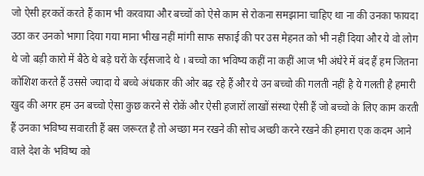जो ऐसी हरकतें करते हैं काम भी करवाया और बच्चों को ऐसे काम से रोकना समझाना चाहिए था ना की उनका फायदा उठा कर उनको भागा दिया गया माना भीख नहीं मांगी साफ सफाई की पर उस मेहनत को भी नहीं दिया और ये वो लोग थे जो बड़ी कारो में बैठे थे बड़े घरों के रईसजादे थे । बच्चो का भविष्य कहीं ना कहीं आज भी अंधेरे में बंद हैं हम जितना कोशिश करते हैं उससे ज्यादा ये बच्चे अंधकार की ओर बढ़ रहे हैं और ये उन बच्चो की गलती नहीं है ये गलती है हमारी खुद की अगर हम उन बच्चो ऐसा कुछ करने से रोकें और ऐसी हजारों लाखों संस्था ऐसी हैं जो बच्चो के लिए काम करती हैं उनका भविष्य सवारती हैं बस जरूरत है तो अच्छा मन रखने की सोच अच्छी करने रखने की हमारा एक कदम आने वाले देश के भविष्य को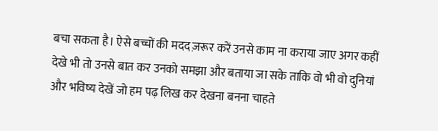बचा सकता है। ऐसे बच्चों की मदद ज़रूर करें उनसे काम ना कराया जाए अगर कहीं देखे भी तो उनसे बात कर उनको समझा और बताया जा सके ताकि वो भी वो दुनियां और भविष्य देखें जो हम पढ़ लिख कर देखना बनना चाहते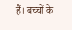हैं। बच्चों के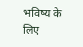भविष्य के लिए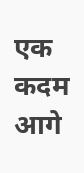एक कदम आगे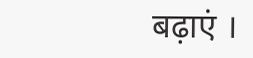बढ़ाएं ।